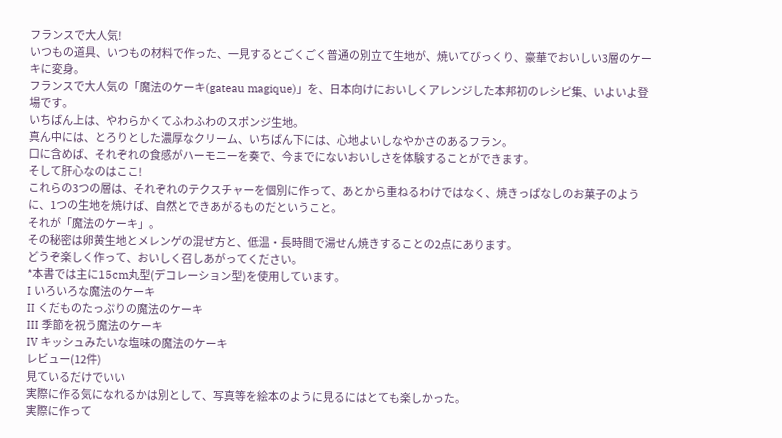フランスで大人気!
いつもの道具、いつもの材料で作った、一見するとごくごく普通の別立て生地が、焼いてびっくり、豪華でおいしい3層のケーキに変身。
フランスで大人気の「魔法のケーキ(gateau magique)」を、日本向けにおいしくアレンジした本邦初のレシピ集、いよいよ登場です。
いちばん上は、やわらかくてふわふわのスポンジ生地。
真ん中には、とろりとした濃厚なクリーム、いちばん下には、心地よいしなやかさのあるフラン。
口に含めば、それぞれの食感がハーモニーを奏で、今までにないおいしさを体験することができます。
そして肝心なのはここ!
これらの3つの層は、それぞれのテクスチャーを個別に作って、あとから重ねるわけではなく、焼きっぱなしのお菓子のように、1つの生地を焼けば、自然とできあがるものだということ。
それが「魔法のケーキ」。
その秘密は卵黄生地とメレンゲの混ぜ方と、低温・長時間で湯せん焼きすることの2点にあります。
どうぞ楽しく作って、おいしく召しあがってください。
*本書では主に15cm丸型(デコレーション型)を使用しています。
I いろいろな魔法のケーキ
II くだものたっぷりの魔法のケーキ
III 季節を祝う魔法のケーキ
IV キッシュみたいな塩味の魔法のケーキ
レビュー(12件)
見ているだけでいい
実際に作る気になれるかは別として、写真等を絵本のように見るにはとても楽しかった。
実際に作って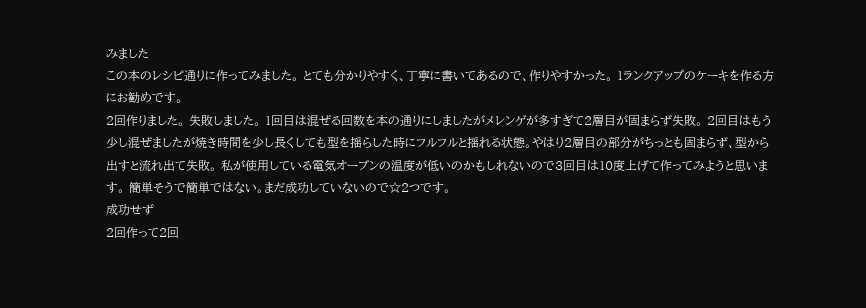みました
この本のレシピ通りに作ってみました。 とても分かりやすく、丁寧に書いてあるので、作りやすかった。 1ランクアップのケーキを作る方にお勧めです。
2回作りました。 失敗しました。 1回目は混ぜる回数を本の通りにしましたがメレンゲが多すぎて2層目が固まらず失敗。 2回目はもう少し混ぜましたが焼き時間を少し長くしても型を揺らした時にフルフルと揺れる状態。やはり2層目の部分がちっとも固まらず、型から出すと流れ出て失敗。 私が使用している電気オーブンの温度が低いのかもしれないので3回目は10度上げて作ってみようと思います。 簡単そうで簡単ではない。まだ成功していないので☆2つです。
成功せず
2回作って2回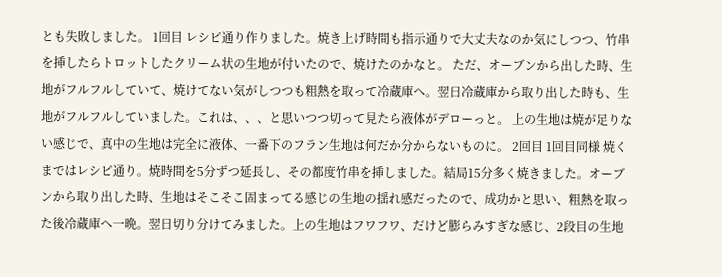とも失敗しました。 1回目 レシピ通り作りました。焼き上げ時間も指示通りで大丈夫なのか気にしつつ、竹串を挿したらトロットしたクリーム状の生地が付いたので、焼けたのかなと。 ただ、オーブンから出した時、生地がフルフルしていて、焼けてない気がしつつも粗熱を取って冷蔵庫へ。翌日冷蔵庫から取り出した時も、生地がフルフルしていました。これは、、、と思いつつ切って見たら液体がデローっと。 上の生地は焼が足りない感じで、真中の生地は完全に液体、一番下のフラン生地は何だか分からないものに。 2回目 1回目同様 焼くまではレシピ通り。焼時間を5分ずつ延長し、その都度竹串を挿しました。結局15分多く焼きました。オーブンから取り出した時、生地はそこそこ固まってる感じの生地の揺れ感だったので、成功かと思い、粗熱を取った後冷蔵庫へ一晩。翌日切り分けてみました。上の生地はフワフワ、だけど膨らみすぎな感じ、2段目の生地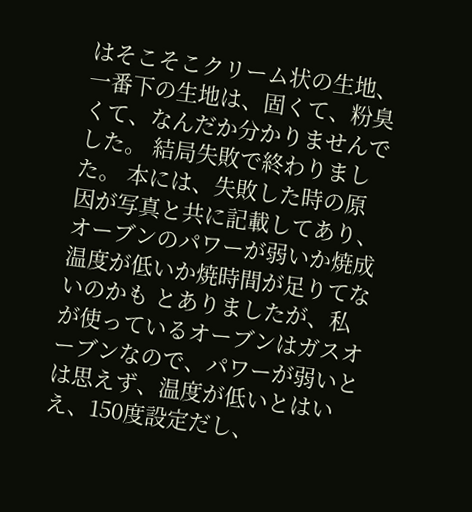はそこそこクリーム状の生地、一番下の生地は、固くて、粉臭くて、なんだか分かりませんでした。 結局失敗で終わりました。 本には、失敗した時の原因が写真と共に記載してあり、オーブンのパワーが弱いか焼成温度が低いか焼時間が足りてないのかも とありましたが、私が使っているオーブンはガスオーブンなので、パワーが弱いとは思えず、温度が低いとはいえ、150度設定だし、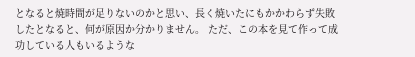となると焼時間が足りないのかと思い、長く焼いたにもかかわらず失敗したとなると、何が原因か分かりません。 ただ、この本を見て作って成功している人もいるような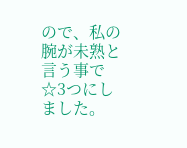ので、私の腕が未熟と言う事で☆3つにしました。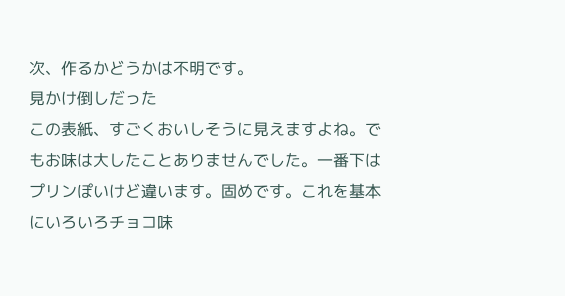次、作るかどうかは不明です。
見かけ倒しだった
この表紙、すごくおいしそうに見えますよね。でもお味は大したことありませんでした。一番下はプリンぽいけど違います。固めです。これを基本にいろいろチョコ味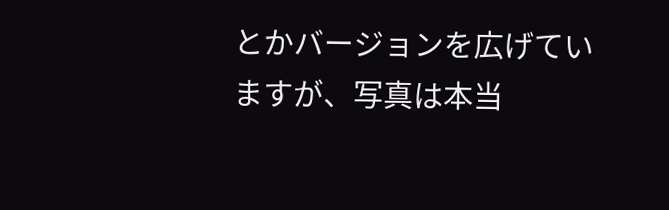とかバージョンを広げていますが、写真は本当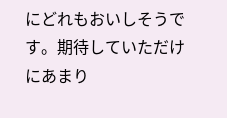にどれもおいしそうです。期待していただけにあまり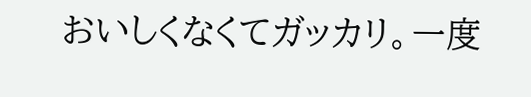おいしくなくてガッカリ。一度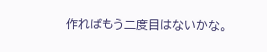作ればもう二度目はないかな。